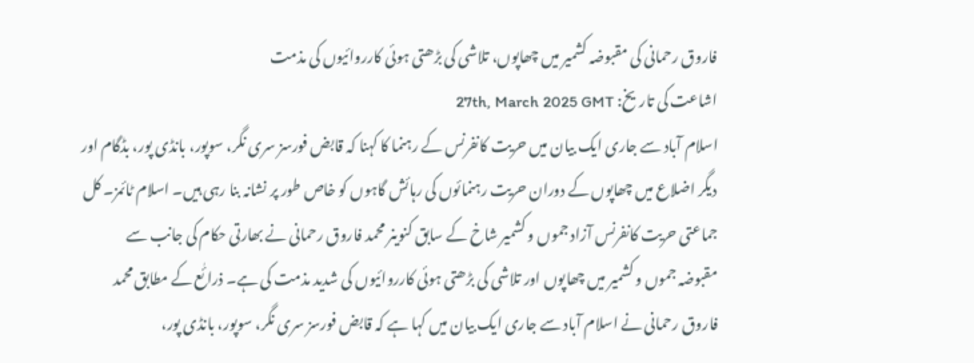فاروق رحمانی کی مقبوضہ کشمیر میں چھاپوں، تلاشی کی بڑھتی ہوئی کارروائیوں کی مذمت
اشاعت کی تاریخ: 27th, March 2025 GMT
اسلام آباد سے جاری ایک بیان میں حریت کانفرنس کے رہنما کا کہنا کہ قابض فورسز سری نگر، سوپور، بانڈی پور، بڈگام اور دیگر اضلاع میں چھاپوں کے دوران حریت رہنمائوں کی رہائش گاہوں کو خاص طور پر نشانہ بنا رہی ہیں۔ اسلام ٹائمز۔ کل جماعتی حریت کانفرنس آزاد جموں و کشمیر شاخ کے سابق کنوینر محمد فاروق رحمانی نے بھارتی حکام کی جانب سے مقبوضہ جموں و کشمیر میں چھاپوں اور تلاشی کی بڑھتی ہوئی کارروائیوں کی شدید مذمت کی ہے۔ ذرائٰع کے مطابق محمد فاروق رحمانی نے اسلام آباد سے جاری ایک بیان میں کہا ہے کہ قابض فورسز سری نگر، سوپور، بانڈی پور،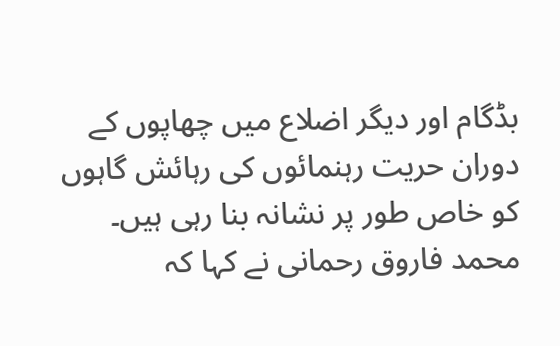بڈگام اور دیگر اضلاع میں چھاپوں کے دوران حریت رہنمائوں کی رہائش گاہوں کو خاص طور پر نشانہ بنا رہی ہیں۔ محمد فاروق رحمانی نے کہا کہ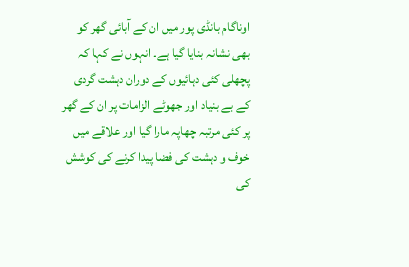اوناگام بانڈی پور میں ان کے آبائی گھر کو بھی نشانہ بنایا گیا ہے۔ انہوں نے کہا کہ پچھلی کئی دہائیوں کے دوران دہشت گردی کے بے بنیاد اور جھوٹے الزامات پر ان کے گھر پر کئی مرتبہ چھاپہ مارا گیا اور علاقے میں خوف و دہشت کی فضا پیدا کرنے کی کوشش کی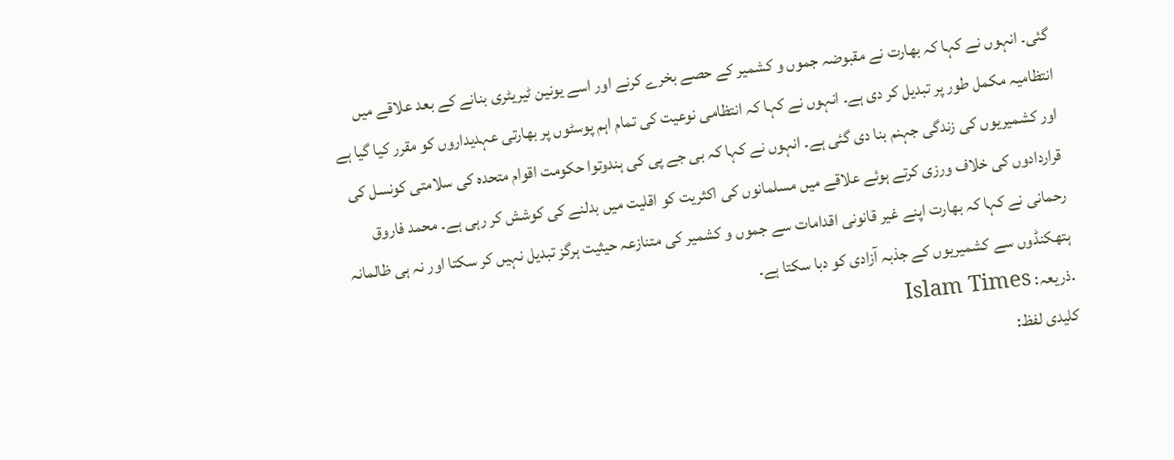گئی۔ انہوں نے کہا کہ بھارت نے مقبوضہ جموں و کشمیر کے حصے بخرے کرنے اور اسے یونین ٹیریٹری بنانے کے بعد علاقے میں انتظامیہ مکمل طور پر تبدیل کر دی ہے۔ انہوں نے کہا کہ انتظامی نوعیت کی تمام اہم پوسٹوں پر بھارتی عہدیداروں کو مقرر کیا گیا ہے اور کشمیریوں کی زندگی جہنم بنا دی گئی ہے۔ انہوں نے کہا کہ بی جے پی کی ہندوتوا حکومت اقوام متحدہ کی سلامتی کونسل کی قراردادوں کی خلاف ورزی کرتے ہوئے علاقے میں مسلمانوں کی اکثریت کو اقلیت میں بدلنے کی کوشش کر رہی ہے۔ محمد فاروق رحمانی نے کہا کہ بھارت اپنے غیر قانونی اقدامات سے جموں و کشمیر کی متنازعہ حیثیت ہرگز تبدیل نہیں کر سکتا اور نہ ہی ظالمانہ ہتھکنڈوں سے کشمیریوں کے جذبہ آزادی کو دبا سکتا ہے۔
.ذریعہ: Islam Times
کلیدی لفظ: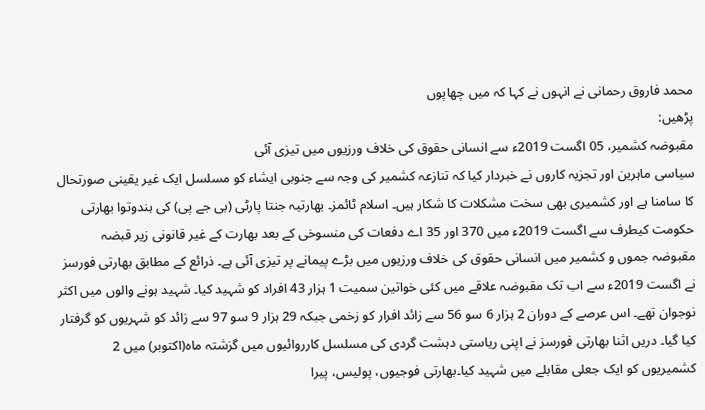محمد فاروق رحمانی نے انہوں نے کہا کہ میں چھاپوں
پڑھیں:
مقبوضہ کشمیر، 05 اگست 2019ء سے انسانی حقوق کی خلاف ورزیوں میں تیزی آئی
سیاسی ماہرین اور تجزیہ کاروں نے خبردار کیا کہ تنازعہ کشمیر کی وجہ سے جنوبی ایشاء کو مسلسل ایک غیر یقینی صورتحال کا سامنا ہے اور کشمیری بھی سخت مشکلات کا شکار ہیں۔ اسلام ٹائمز۔ بھارتیہ جنتا پارٹی (بی جے پی) کی ہندوتوا بھارتی حکومت کیطرف سے اگست 2019ء میں 370 اور 35 اے دفعات کی منسوخی کے بعد بھارت کے غیر قانونی زیر قبضہ مقبوضہ جموں و کشمیر میں انسانی حقوق کی خلاف ورزیوں میں بڑے پیمانے پر تیزی آئی ہے۔ ذرائع کے مطابق بھارتی فورسز نے اگست 2019ء سے اب تک مقبوضہ علاقے میں کئی خواتین سمیت 1 ہزار 43 افراد کو شہید کیا۔ شہید ہونے والوں میں اکثر نوجوان تھے۔ اس عرصے کے دوران 2 ہزار 6 سو 56 سے زائد افرار کو زخمی جبکہ 29 ہزار 9 سو 97 سے زائد کو شہریوں کو گرفتار کیا گیا۔ دریں اثنا بھارتی فورسز نے اپنی ریاستی دہشت گردی کی مسلسل کارروائیوں میں گزشتہ ماہ(اکتوبر) میں 2 کشمیریوں کو ایک جعلی مقابلے میں شہید کیا۔بھارتی فوجیوں، پولیس، پیرا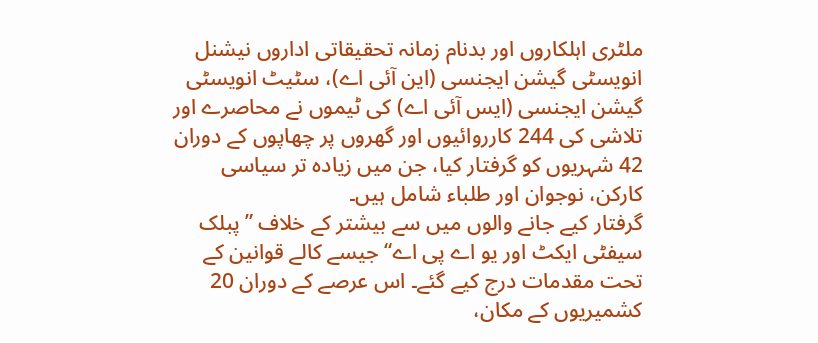ملٹری اہلکاروں اور بدنام زمانہ تحقیقاتی اداروں نیشنل انویسٹی گیشن ایجنسی (این آئی اے)، سٹیٹ انویسٹی گیشن ایجنسی (ایس آئی اے) کی ٹیموں نے محاصرے اور تلاشی کی 244 کارروائیوں اور گھروں پر چھاپوں کے دوران 42 شہریوں کو گرفتار کیا، جن میں زیادہ تر سیاسی کارکن، نوجوان اور طلباء شامل ہیں۔
گرفتار کیے جانے والوں میں سے بیشتر کے خلاف ”پبلک سیفٹی ایکٹ اور یو اے پی اے“ جیسے کالے قوانین کے تحت مقدمات درج کیے گئے۔ اس عرصے کے دوران 20 کشمیریوں کے مکان،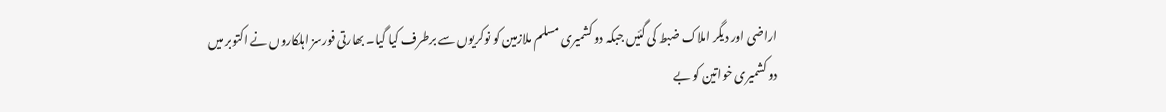اراضی اور دیگر املاک ضبط کی گئیں جبکہ دو کشمیری مسلم ملازمین کو نوکریوں سے برطرف کیا گیا۔ بھارتی فورسز اہلکاروں نے اکتوبر میں دو کشمیری خواتین کو بے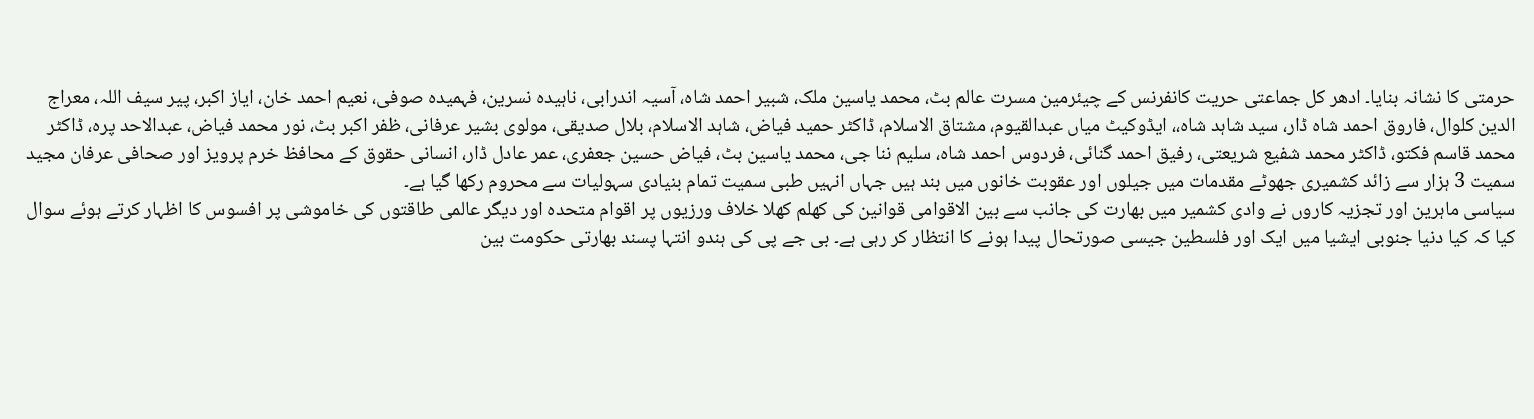حرمتی کا نشانہ بنایا۔ ادھر کل جماعتی حریت کانفرنس کے چیئرمین مسرت عالم بٹ، محمد یاسین ملک، شبیر احمد شاہ، آسیہ اندرابی، ناہیدہ نسرین، فہمیدہ صوفی، نعیم احمد خان، ایاز اکبر، پیر سیف اللہ، معراج الدین کلوال، فاروق احمد شاہ ڈار، سید شاہد شاہ،، ایڈوکیٹ میاں عبدالقیوم، مشتاق الاسلام، ڈاکٹر حمید فیاض، شاہد الاسلام، بلال صدیقی، مولوی بشیر عرفانی، ظفر اکبر بٹ، نور محمد فیاض، عبدالاحد پرہ، ڈاکٹر محمد قاسم فکتو، ڈاکٹر محمد شفیع شریعتی، رفیق احمد گنائی، فردوس احمد شاہ، سلیم ننا جی، محمد یاسین بٹ، فیاض حسین جعفری، عمر عادل ڈار، انسانی حقوق کے محافظ خرم پرویز اور صحافی عرفان مجید سمیت 3 ہزار سے زائد کشمیری جھوٹے مقدمات میں جیلوں اور عقوبت خانوں میں بند ہیں جہاں انہیں طبی سمیت تمام بنیادی سہولیات سے محروم رکھا گیا ہے۔
سیاسی ماہرین اور تجزیہ کاروں نے وادی کشمیر میں بھارت کی جانب سے بین الاقوامی قوانین کی کھلم کھلا خلاف ورزیوں پر اقوام متحدہ اور دیگر عالمی طاقتوں کی خاموشی پر افسوس کا اظہار کرتے ہوئے سوال کیا کہ کیا دنیا جنوبی ایشیا میں ایک اور فلسطین جیسی صورتحال پیدا ہونے کا انتظار کر رہی ہے۔ بی جے پی کی ہندو انتہا پسند بھارتی حکومت بین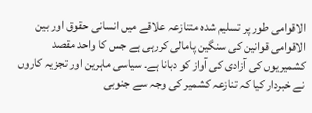الاقوامی طور پر تسلیم شدہ متنازعہ علاقے میں انسانی حقوق اور بین الاقوامی قوانین کی سنگین پامالی کررہی ہے جس کا واحد مقصد کشمیریوں کی آزادی کی آواز کو دبانا ہے۔ سیاسی ماہرین اور تجزیہ کاروں نے خبردار کیا کہ تنازعہ کشمیر کی وجہ سے جنوبی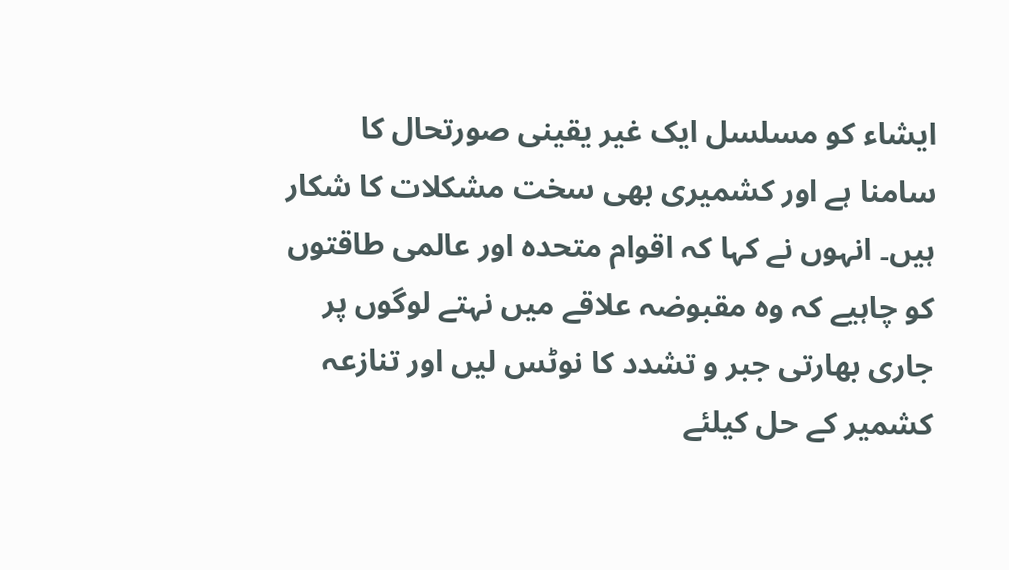ایشاء کو مسلسل ایک غیر یقینی صورتحال کا سامنا ہے اور کشمیری بھی سخت مشکلات کا شکار ہیں۔ انہوں نے کہا کہ اقوام متحدہ اور عالمی طاقتوں کو چاہیے کہ وہ مقبوضہ علاقے میں نہتے لوگوں پر جاری بھارتی جبر و تشدد کا نوٹس لیں اور تنازعہ کشمیر کے حل کیلئے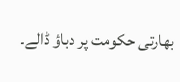بھارتی حکومت پر دباؤ ڈالے۔